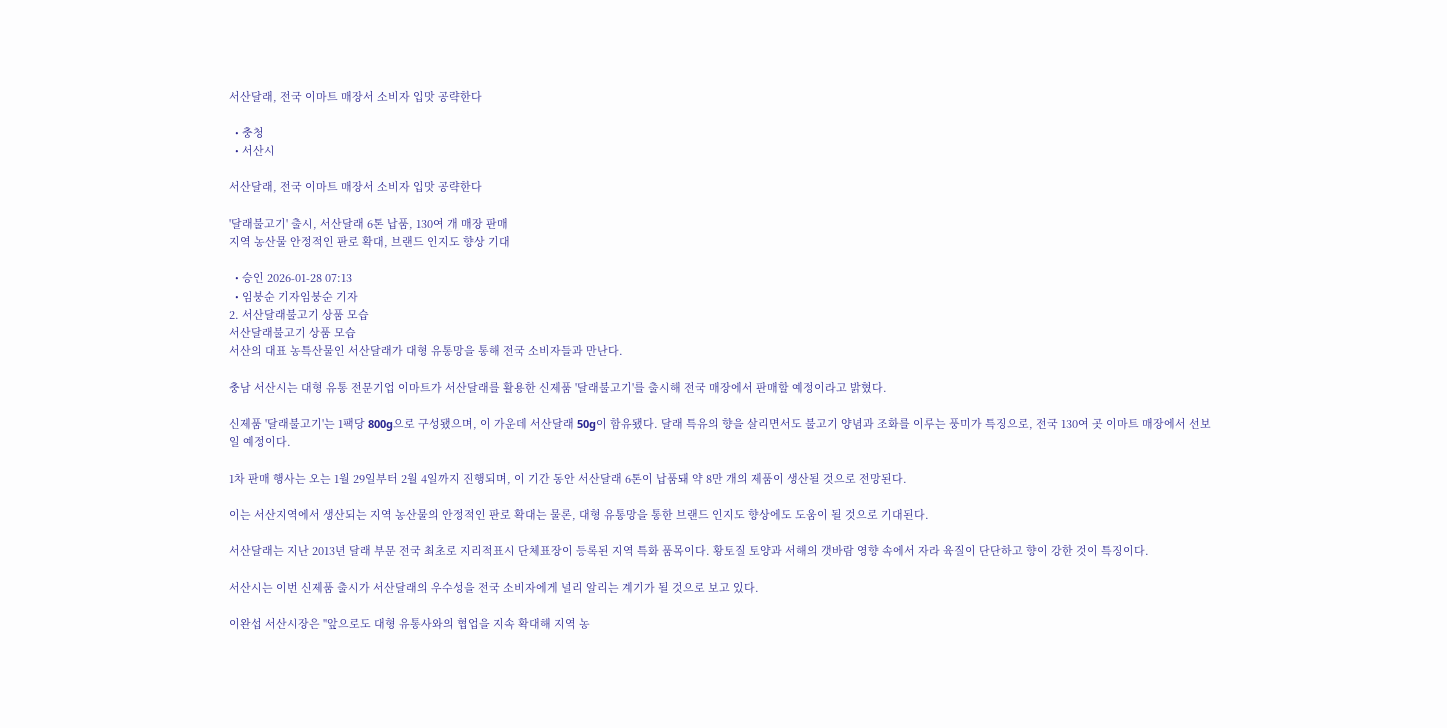서산달래, 전국 이마트 매장서 소비자 입맛 공략한다

  • 충청
  • 서산시

서산달래, 전국 이마트 매장서 소비자 입맛 공략한다

'달래불고기' 출시, 서산달래 6톤 납품, 130여 개 매장 판매
지역 농산물 안정적인 판로 확대, 브랜드 인지도 향상 기대

  • 승인 2026-01-28 07:13
  • 임붕순 기자임붕순 기자
2. 서산달래불고기 상품 모습
서산달래불고기 상품 모습
서산의 대표 농특산물인 서산달래가 대형 유통망을 통해 전국 소비자들과 만난다.

충남 서산시는 대형 유통 전문기업 이마트가 서산달래를 활용한 신제품 '달래불고기'를 출시해 전국 매장에서 판매할 예정이라고 밝혔다.

신제품 '달래불고기'는 1팩당 800g으로 구성됐으며, 이 가운데 서산달래 50g이 함유됐다. 달래 특유의 향을 살리면서도 불고기 양념과 조화를 이루는 풍미가 특징으로, 전국 130여 곳 이마트 매장에서 선보일 예정이다.

1차 판매 행사는 오는 1월 29일부터 2월 4일까지 진행되며, 이 기간 동안 서산달래 6톤이 납품돼 약 8만 개의 제품이 생산될 것으로 전망된다.

이는 서산지역에서 생산되는 지역 농산물의 안정적인 판로 확대는 물론, 대형 유통망을 통한 브랜드 인지도 향상에도 도움이 될 것으로 기대된다.

서산달래는 지난 2013년 달래 부문 전국 최초로 지리적표시 단체표장이 등록된 지역 특화 품목이다. 황토질 토양과 서해의 갯바람 영향 속에서 자라 육질이 단단하고 향이 강한 것이 특징이다.

서산시는 이번 신제품 출시가 서산달래의 우수성을 전국 소비자에게 널리 알리는 계기가 될 것으로 보고 있다.

이완섭 서산시장은 "앞으로도 대형 유통사와의 협업을 지속 확대해 지역 농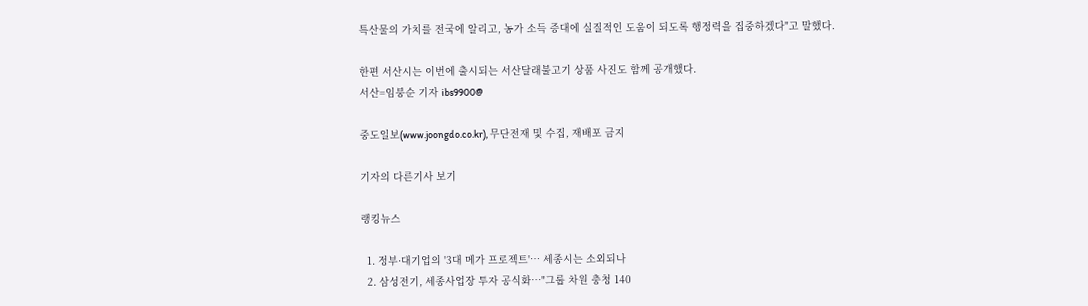특산물의 가치를 전국에 알리고, 농가 소득 증대에 실질적인 도움이 되도록 행정력을 집중하겠다"고 말했다.

한편 서산시는 이번에 출시되는 서산달래불고기 상품 사진도 함께 공개했다.
서산=임붕순 기자 ibs9900@

중도일보(www.joongdo.co.kr), 무단전재 및 수집, 재배포 금지

기자의 다른기사 보기

랭킹뉴스

  1. 정부·대기업의 '3대 메가 프로젝트'… 세종시는 소외되나
  2. 삼성전기, 세종사업장 투자 공식화…"그룹 차원 충청 140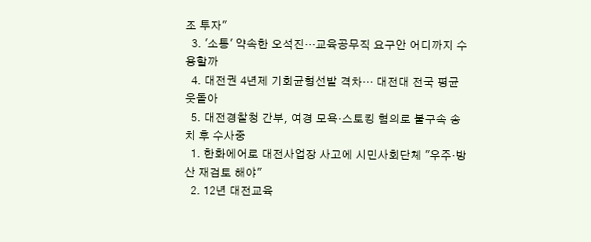조 투자"
  3. '소통' 약속한 오석진…교육공무직 요구안 어디까지 수용할까
  4. 대전권 4년제 기회균형선발 격차… 대전대 전국 평균 웃돌아
  5. 대전경찰청 간부, 여경 모욕·스토킹 혐의로 불구속 송치 후 수사중
  1. 한화에어로 대전사업장 사고에 시민사회단체 "우주·방산 재검토 해야"
  2. 12년 대전교육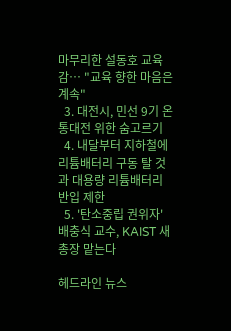마무리한 설동호 교육감… "교육 향한 마음은 계속"
  3. 대전시, 민선 9기 온통대전 위한 숨고르기
  4. 내달부터 지하철에 리튬배터리 구동 탈 것과 대용량 리튬배터리 반입 제한
  5. '탄소중립 권위자' 배충식 교수, KAIST 새 총장 맡는다

헤드라인 뉴스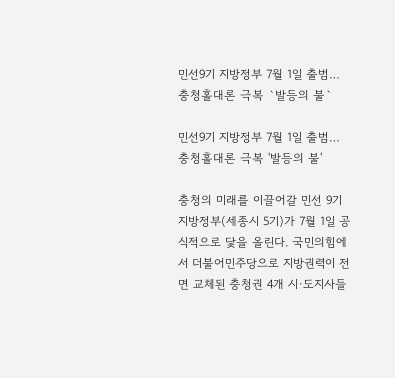민선9기 지방정부 7월 1일 출범… 충청홀대론 극복 `발등의 불`

민선9기 지방정부 7월 1일 출범… 충청홀대론 극복 '발등의 불'

충청의 미래를 이끌어갈 민선 9기 지방정부(세종시 5기)가 7월 1일 공식적으로 닻을 올린다. 국민의힘에서 더불어민주당으로 지방권력이 전면 교체된 충청권 4개 시·도지사들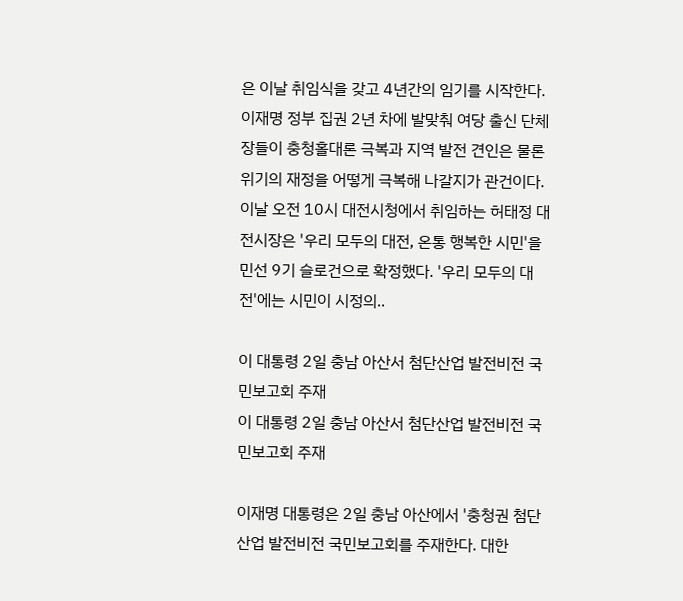은 이날 취임식을 갖고 4년간의 임기를 시작한다. 이재명 정부 집권 2년 차에 발맞춰 여당 출신 단체장들이 충청홀대론 극복과 지역 발전 견인은 물론 위기의 재정을 어떻게 극복해 나갈지가 관건이다. 이날 오전 10시 대전시청에서 취임하는 허태정 대전시장은 '우리 모두의 대전, 온통 행복한 시민'을 민선 9기 슬로건으로 확정했다. '우리 모두의 대전'에는 시민이 시정의..

이 대통령 2일 충남 아산서 첨단산업 발전비전 국민보고회 주재
이 대통령 2일 충남 아산서 첨단산업 발전비전 국민보고회 주재

이재명 대통령은 2일 충남 아산에서 '충청권 첨단산업 발전비전 국민보고회를 주재한다. 대한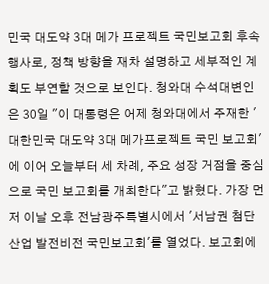민국 대도약 3대 메가 프로젝트 국민보고회 후속 행사로, 정책 방향을 재차 설명하고 세부적인 계획도 부연할 것으로 보인다. 청와대 수석대변인은 30일 "이 대통령은 어제 청와대에서 주재한 '대한민국 대도약 3대 메가프로젝트 국민 보고회'에 이어 오늘부터 세 차례, 주요 성장 거점을 중심으로 국민 보고회를 개최한다"고 밝혔다. 가장 먼저 이날 오후 전남광주특별시에서 '서남권 첨단산업 발전비전 국민보고회'를 열었다. 보고회에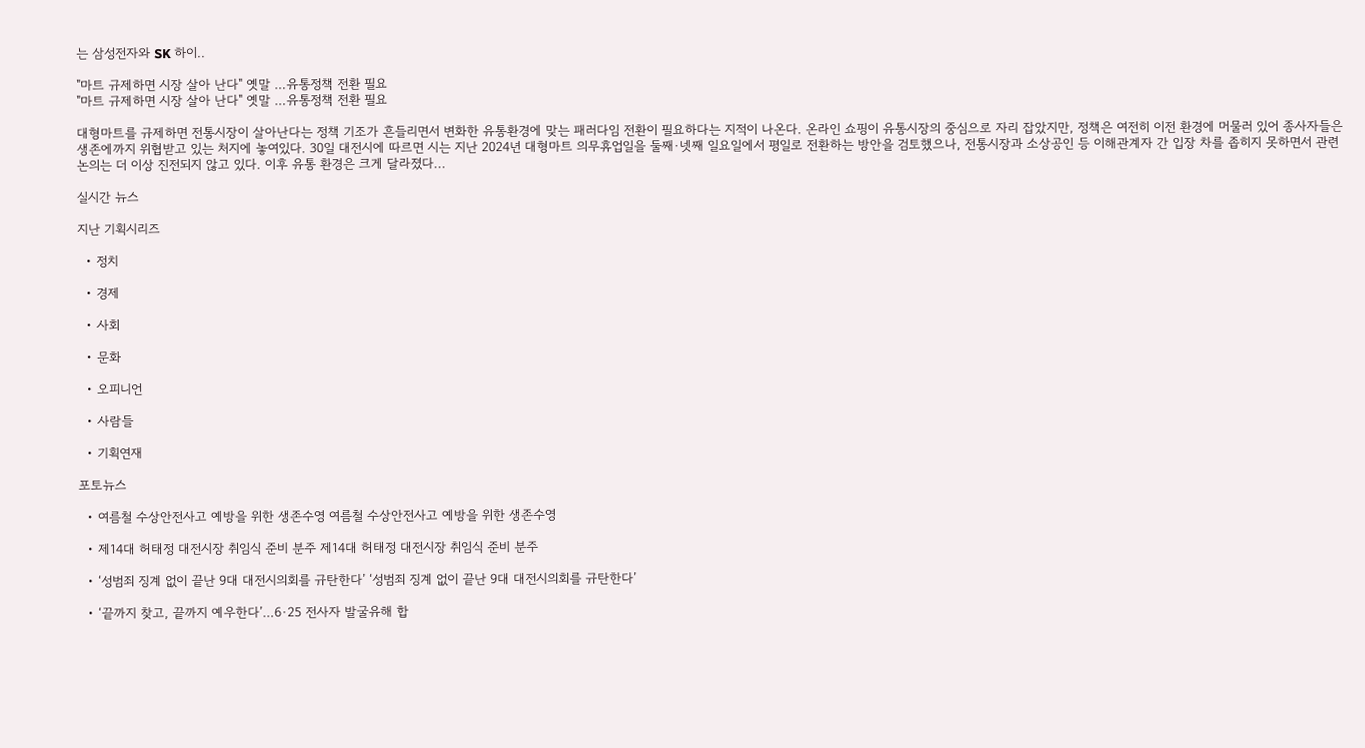는 삼성전자와 SK 하이..

"마트 규제하면 시장 살아 난다" 옛말 …유통정책 전환 필요
"마트 규제하면 시장 살아 난다" 옛말 …유통정책 전환 필요

대형마트를 규제하면 전통시장이 살아난다는 정책 기조가 흔들리면서 변화한 유통환경에 맞는 패러다임 전환이 필요하다는 지적이 나온다. 온라인 쇼핑이 유통시장의 중심으로 자리 잡았지만, 정책은 여전히 이전 환경에 머물러 있어 종사자들은 생존에까지 위협받고 있는 처지에 놓여있다. 30일 대전시에 따르면 시는 지난 2024년 대형마트 의무휴업일을 둘째·넷째 일요일에서 평일로 전환하는 방안을 검토했으나, 전통시장과 소상공인 등 이해관계자 간 입장 차를 좁히지 못하면서 관련 논의는 더 이상 진전되지 않고 있다. 이후 유통 환경은 크게 달라졌다...

실시간 뉴스

지난 기획시리즈

  • 정치

  • 경제

  • 사회

  • 문화

  • 오피니언

  • 사람들

  • 기획연재

포토뉴스

  • 여름철 수상안전사고 예방을 위한 생존수영 여름철 수상안전사고 예방을 위한 생존수영

  • 제14대 허태정 대전시장 취임식 준비 분주 제14대 허태정 대전시장 취임식 준비 분주

  • ‘성범죄 징계 없이 끝난 9대 대전시의회를 규탄한다’ ‘성범죄 징계 없이 끝난 9대 대전시의회를 규탄한다’

  • ‘끝까지 찾고, 끝까지 예우한다’…6·25 전사자 발굴유해 합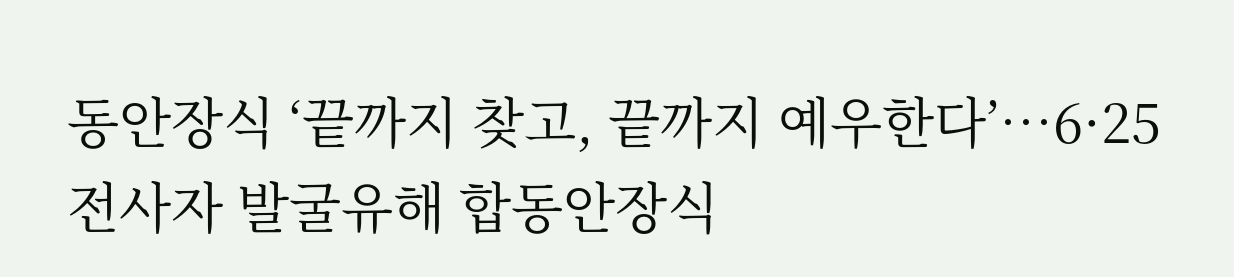동안장식 ‘끝까지 찾고, 끝까지 예우한다’…6·25 전사자 발굴유해 합동안장식